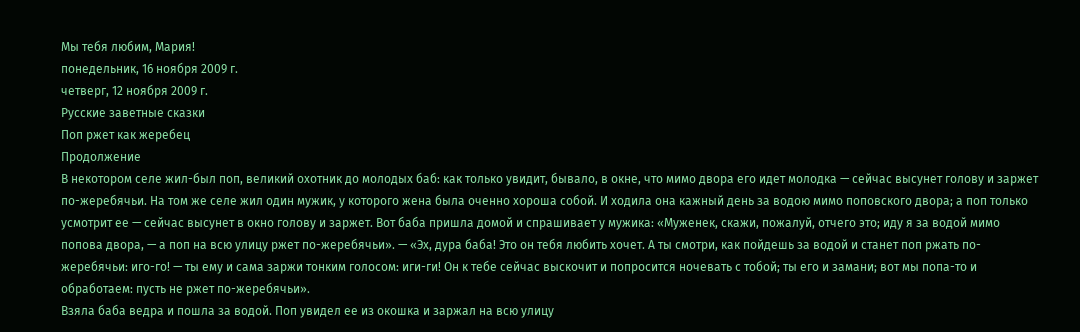Мы тебя любим, Мария!
понедельник, 16 ноября 2009 г.
четверг, 12 ноября 2009 г.
Русские заветные сказки
Поп ржет как жеребец
Продолжение
В некотором селе жил-был поп, великий охотник до молодых баб: как только увидит, бывало, в окне, что мимо двора его идет молодка — сейчас высунет голову и заржет по-жеребячьи. На том же селе жил один мужик, у которого жена была оченно хороша собой. И ходила она кажный день за водою мимо поповского двора; а поп только усмотрит ее — сейчас высунет в окно голову и заржет. Вот баба пришла домой и спрашивает у мужика: «Муженек, скажи, пожалуй, отчего это; иду я за водой мимо попова двора, — а поп на всю улицу ржет по-жеребячьи». — «Эх, дура баба! Это он тебя любить хочет. А ты смотри, как пойдешь за водой и станет поп ржать по-жеребячьи: иго-го! — ты ему и сама заржи тонким голосом: иги-ги! Он к тебе сейчас выскочит и попросится ночевать с тобой; ты его и замани; вот мы попа-то и обработаем: пусть не ржет по-жеребячьи».
Взяла баба ведра и пошла за водой. Поп увидел ее из окошка и заржал на всю улицу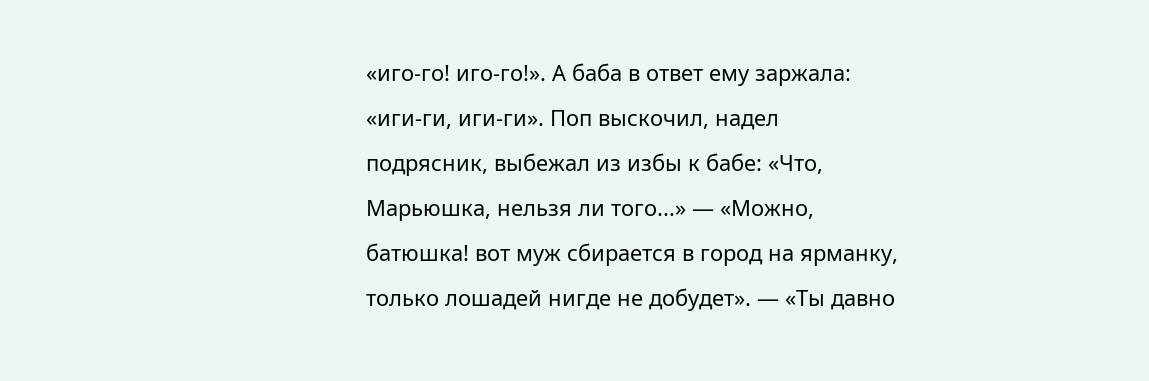«иго-го! иго-го!». А баба в ответ ему заржала: «иги-ги, иги-ги». Поп выскочил, надел подрясник, выбежал из избы к бабе: «Что, Марьюшка, нельзя ли того...» — «Можно, батюшка! вот муж сбирается в город на ярманку, только лошадей нигде не добудет». — «Ты давно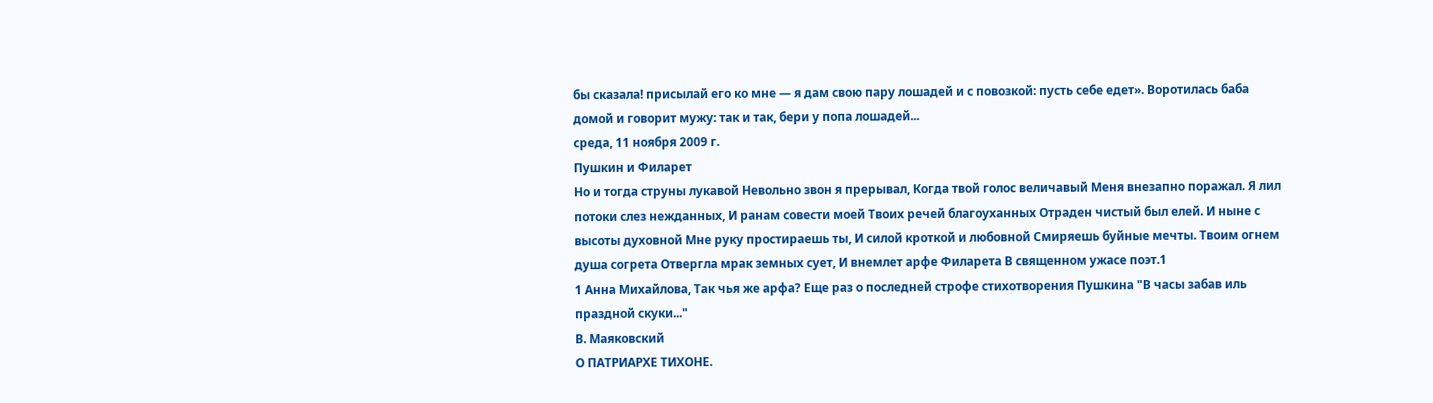бы сказала! присылай его ко мне — я дам свою пару лошадей и с повозкой: пусть себе едет». Воротилась баба домой и говорит мужу: так и так, бери у попа лошадей...
среда, 11 ноября 2009 г.
Пушкин и Филарет
Но и тогда струны лукавой Невольно звон я прерывал, Когда твой голос величавый Меня внезапно поражал. Я лил потоки слез нежданных, И ранам совести моей Твоих речей благоуханных Отраден чистый был елей. И ныне с высоты духовной Мне руку простираешь ты, И силой кроткой и любовной Смиряешь буйные мечты. Твоим огнем душа согрета Отвергла мрак земных сует, И внемлет арфе Филарета В священном ужасе поэт.1
1 Анна Михайлова, Так чья же арфа? Еще раз о последней строфе стихотворения Пушкина "В часы забав иль праздной скуки..."
В. Маяковский
О ПАТРИАРХЕ ТИХОНЕ.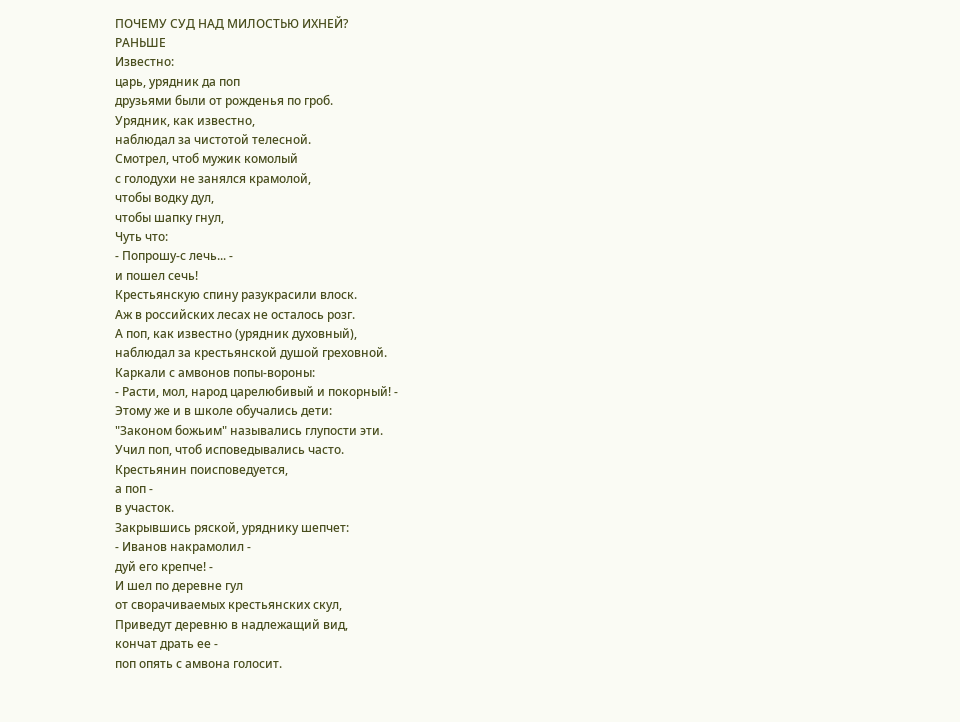ПОЧЕМУ СУД НАД МИЛОСТЬЮ ИХНЕЙ?
РАНЬШЕ
Известно:
царь, урядник да поп
друзьями были от рожденья по гроб.
Урядник, как известно,
наблюдал за чистотой телесной.
Смотрел, чтоб мужик комолый
с голодухи не занялся крамолой,
чтобы водку дул,
чтобы шапку гнул,
Чуть что:
- Попрошу-с лечь... -
и пошел сечь!
Крестьянскую спину разукрасили влоск.
Аж в российских лесах не осталось розг.
А поп, как известно (урядник духовный),
наблюдал за крестьянской душой греховной.
Каркали с амвонов попы-вороны:
- Расти, мол, народ царелюбивый и покорный! -
Этому же и в школе обучались дети:
"Законом божьим" назывались глупости эти.
Учил поп, чтоб исповедывались часто.
Крестьянин поисповедуется,
а поп -
в участок.
Закрывшись ряской, уряднику шепчет:
- Иванов накрамолил -
дуй его крепче! -
И шел по деревне гул
от сворачиваемых крестьянских скул,
Приведут деревню в надлежащий вид,
кончат драть ее -
поп опять с амвона голосит.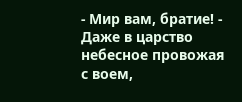- Мир вам, братие! -
Даже в царство небесное провожая с воем,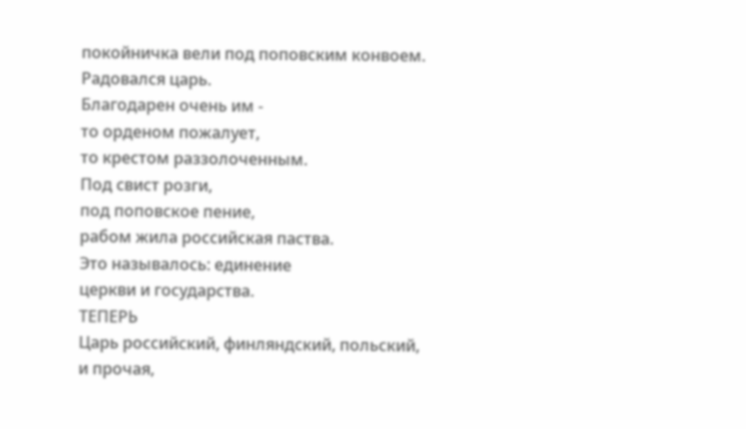покойничка вели под поповским конвоем.
Радовался царь.
Благодарен очень им -
то орденом пожалует,
то крестом раззолоченным.
Под свист розги,
под поповское пение,
рабом жила российская паства.
Это называлось: единение
церкви и государства.
ТЕПЕРЬ
Царь российский, финляндский, польский,
и прочая,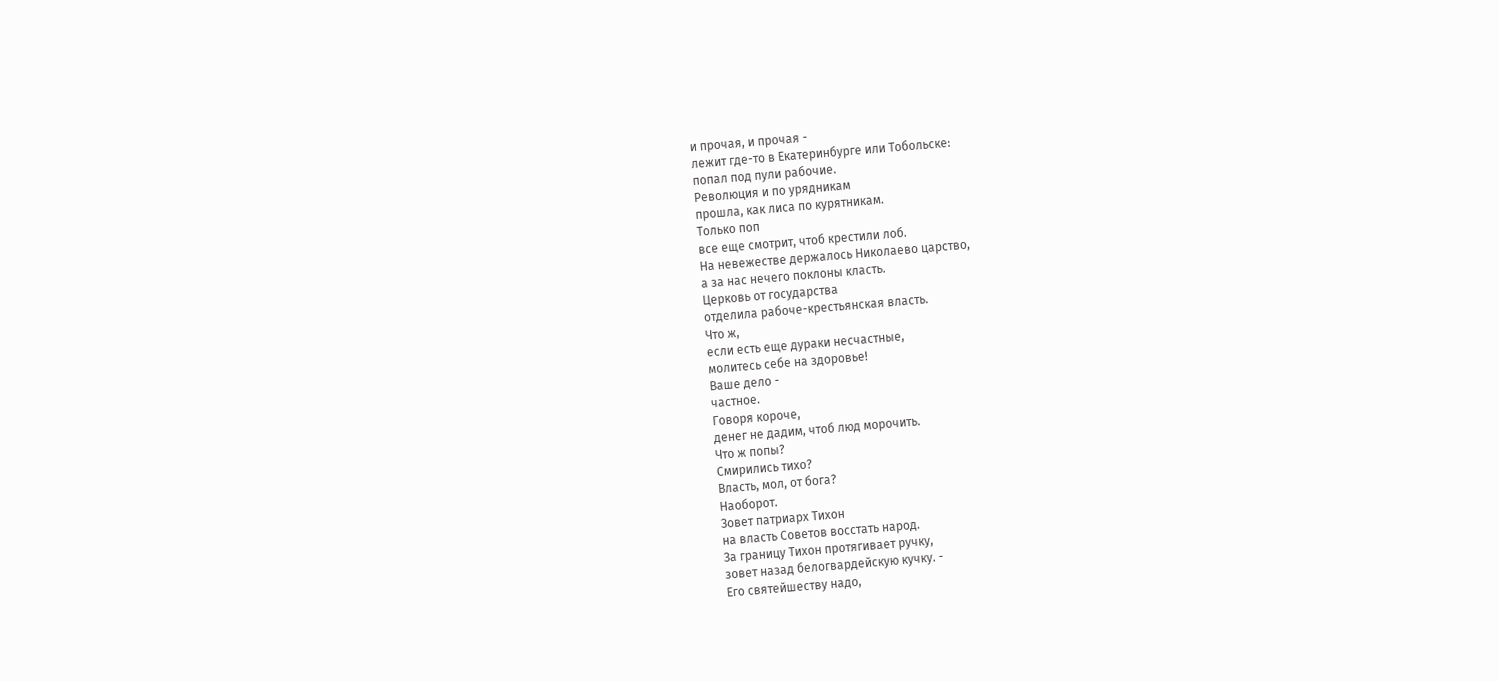и прочая, и прочая -
лежит где-то в Екатеринбурге или Тобольске:
попал под пули рабочие.
Революция и по урядникам
прошла, как лиса по курятникам.
Только поп
все еще смотрит, чтоб крестили лоб.
На невежестве держалось Николаево царство,
а за нас нечего поклоны класть.
Церковь от государства
отделила рабоче-крестьянская власть.
Что ж,
если есть еще дураки несчастные,
молитесь себе на здоровье!
Ваше дело -
частное.
Говоря короче,
денег не дадим, чтоб люд морочить.
Что ж попы?
Смирились тихо?
Власть, мол, от бога?
Наоборот.
Зовет патриарх Тихон
на власть Советов восстать народ.
За границу Тихон протягивает ручку,
зовет назад белогвардейскую кучку. -
Его святейшеству надо,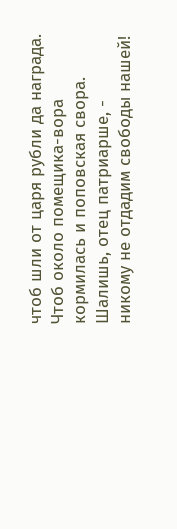чтоб шли от царя рубли да награда.
Чтоб около помещика-вора
кормилась и поповская свора.
Шалишь, отец патриарше, -
никому не отдадим свободы нашей!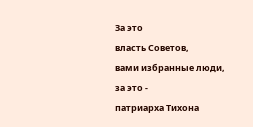За это
власть Советов,
вами избранные люди,
за это -
патриарха Тихона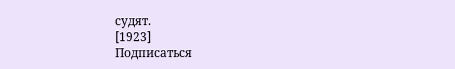судят.
[1923]
Подписаться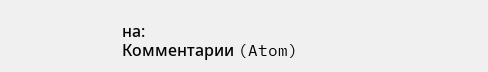на:
Комментарии (Atom)